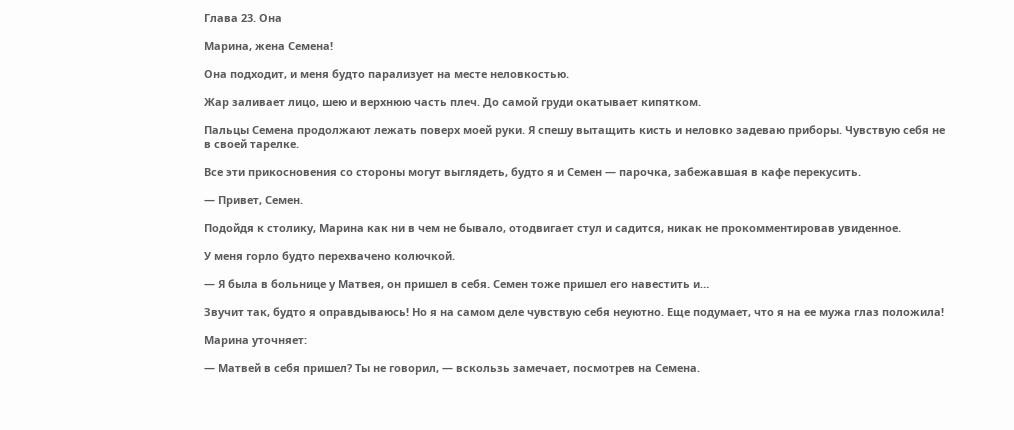Глава 23. Она

Марина, жена Семена!

Она подходит, и меня будто парализует на месте неловкостью.

Жар заливает лицо, шею и верхнюю часть плеч. До самой груди окатывает кипятком.

Пальцы Семена продолжают лежать поверх моей руки. Я спешу вытащить кисть и неловко задеваю приборы. Чувствую себя не в своей тарелке.

Все эти прикосновения со стороны могут выглядеть, будто я и Семен — парочка, забежавшая в кафе перекусить.

— Привет, Семен.

Подойдя к столику, Марина как ни в чем не бывало, отодвигает стул и садится, никак не прокомментировав увиденное.

У меня горло будто перехвачено колючкой.

— Я была в больнице у Матвея, он пришел в себя. Семен тоже пришел его навестить и…

Звучит так, будто я оправдываюсь! Но я на самом деле чувствую себя неуютно. Еще подумает, что я на ее мужа глаз положила!

Марина уточняет:

— Матвей в себя пришел? Ты не говорил, — вскользь замечает, посмотрев на Семена.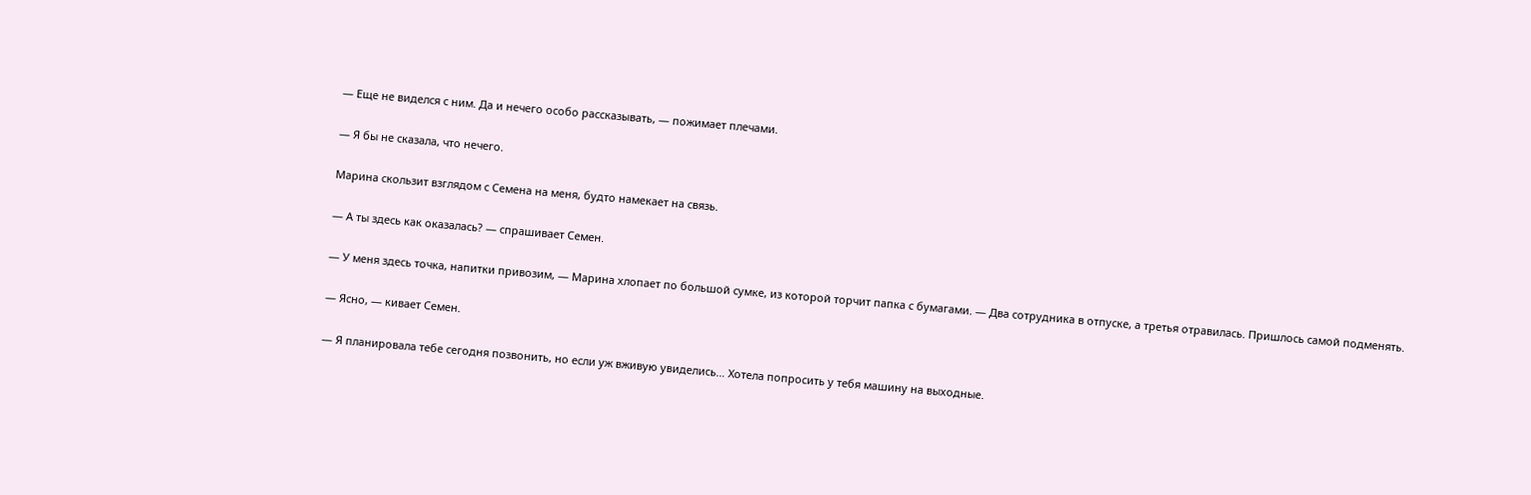— Еще не виделся с ним. Да и нечего особо рассказывать, — пожимает плечами.

— Я бы не сказала, что нечего.

Марина скользит взглядом с Семена на меня, будто намекает на связь.

— А ты здесь как оказалась? — спрашивает Семен.

— У меня здесь точка, напитки привозим, — Марина хлопает по большой сумке, из которой торчит папка с бумагами. — Два сотрудника в отпуске, а третья отравилась. Пришлось самой подменять.

— Ясно, — кивает Семен.

— Я планировала тебе сегодня позвонить, но если уж вживую увиделись… Хотела попросить у тебя машину на выходные.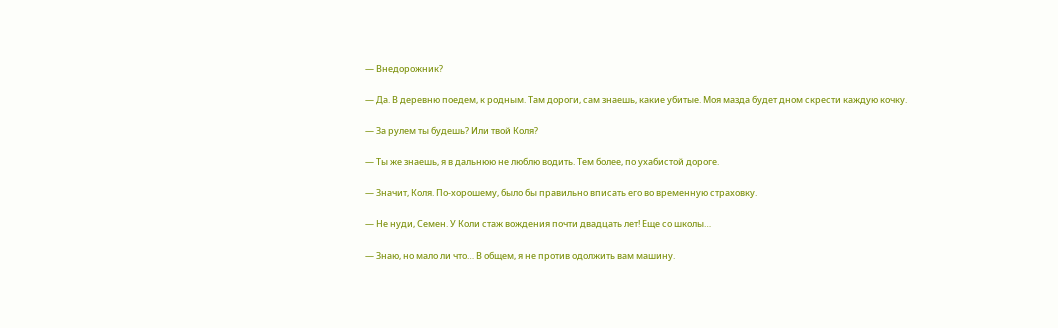— Внедорожник?

— Да. В деревню поедем, к родным. Там дороги, сам знаешь, какие убитые. Моя мазда будет дном скрести каждую кочку.

— За рулем ты будешь? Или твой Коля?

— Ты же знаешь, я в дальнюю не люблю водить. Тем более, по ухабистой дороге.

— Значит, Коля. По-хорошему, было бы правильно вписать его во временную страховку.

— Не нуди, Семен. У Коли стаж вождения почти двадцать лет! Еще со школы…

— Знаю, но мало ли что… В общем, я не против одолжить вам машину.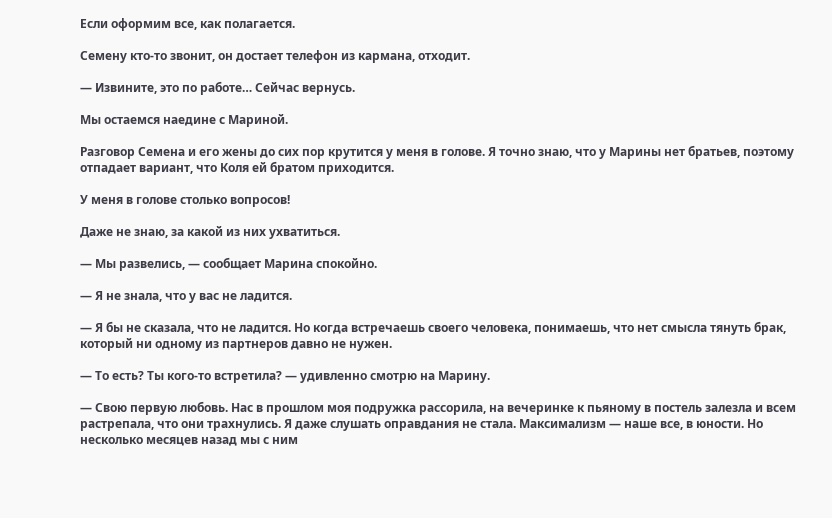Если оформим все, как полагается.

Семену кто-то звонит, он достает телефон из кармана, отходит.

— Извините, это по работе… Сейчас вернусь.

Мы остаемся наедине с Мариной.

Разговор Семена и его жены до сих пор крутится у меня в голове. Я точно знаю, что у Марины нет братьев, поэтому отпадает вариант, что Коля ей братом приходится.

У меня в голове столько вопросов!

Даже не знаю, за какой из них ухватиться.

— Мы развелись, — сообщает Марина спокойно.

— Я не знала, что у вас не ладится.

— Я бы не сказала, что не ладится. Но когда встречаешь своего человека, понимаешь, что нет смысла тянуть брак, который ни одному из партнеров давно не нужен.

— То есть? Ты кого-то встретила? — удивленно смотрю на Марину.

— Свою первую любовь. Нас в прошлом моя подружка рассорила, на вечеринке к пьяному в постель залезла и всем растрепала, что они трахнулись. Я даже слушать оправдания не стала. Максимализм — наше все, в юности. Но несколько месяцев назад мы с ним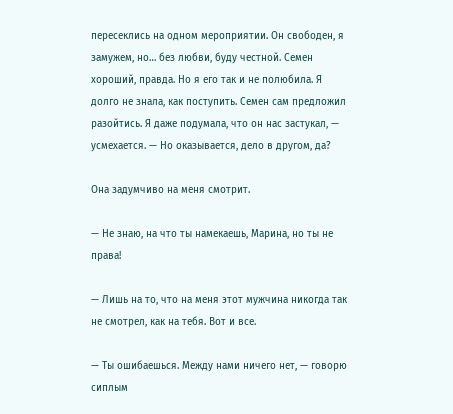пересеклись на одном мероприятии. Он свободен, я замужем, но… без любви, буду честной. Семен хороший, правда. Но я его так и не полюбила. Я долго не знала, как поступить. Семен сам предложил разойтись. Я даже подумала, что он нас застукал, — усмехается. — Но оказывается, дело в другом, да?

Она задумчиво на меня смотрит.

— Не знаю, на что ты намекаешь, Марина, но ты не права!

— Лишь на то, что на меня этот мужчина никогда так не смотрел, как на тебя. Вот и все.

— Ты ошибаешься. Между нами ничего нет, — говорю сиплым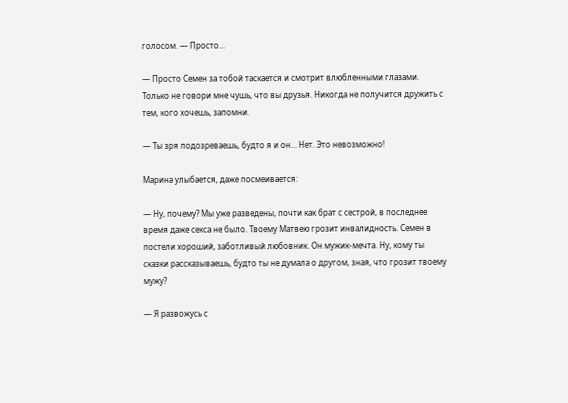голосом. — Просто…

— Просто Семен за тобой таскается и смотрит влюбленными глазами. Только не говори мне чушь, что вы друзья. Никогда не получится дружить с тем, кого хочешь, запомни.

— Ты зря подозреваешь, будто я и он… Нет. Это невозможно!

Марина улыбается, даже посмеивается:

— Ну, почему? Мы уже разведены, почти как брат с сестрой, в последнее время даже секса не было. Твоему Матвею грозит инвалидность. Семен в постели хороший, заботливый любовник. Он мужик-мечта. Ну, кому ты сказки рассказываешь, будто ты не думала о другом, зная, что грозит твоему мужу?

— Я развожусь с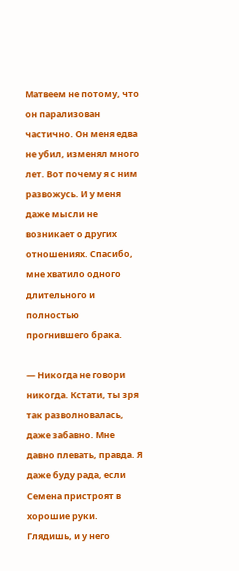Матвеем не потому, что он парализован частично. Он меня едва не убил, изменял много лет. Вот почему я с ним развожусь. И у меня даже мысли не возникает о других отношениях. Спасибо, мне хватило одного длительного и полностью прогнившего брака.

— Никогда не говори никогда. Кстати, ты зря так разволновалась, даже забавно. Мне давно плевать, правда. Я даже буду рада, если Семена пристроят в хорошие руки. Глядишь, и у него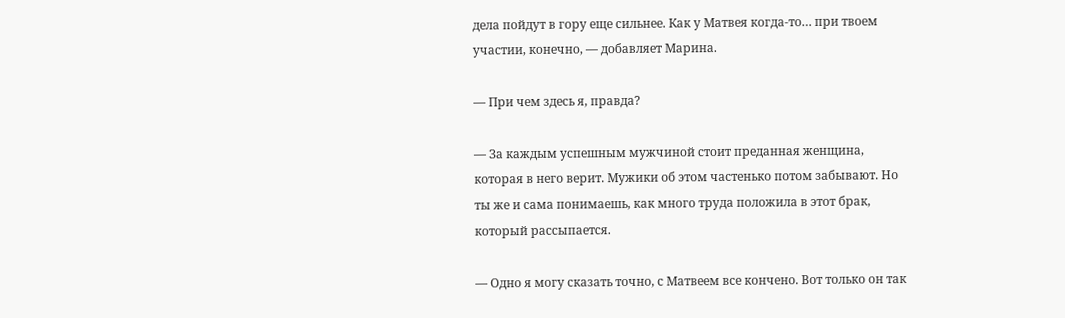дела пойдут в гору еще сильнее. Как у Матвея когда-то… при твоем участии, конечно, — добавляет Марина.

— При чем здесь я, правда?

— За каждым успешным мужчиной стоит преданная женщина, которая в него верит. Мужики об этом частенько потом забывают. Но ты же и сама понимаешь, как много труда положила в этот брак, который рассыпается.

— Одно я могу сказать точно, с Матвеем все кончено. Вот только он так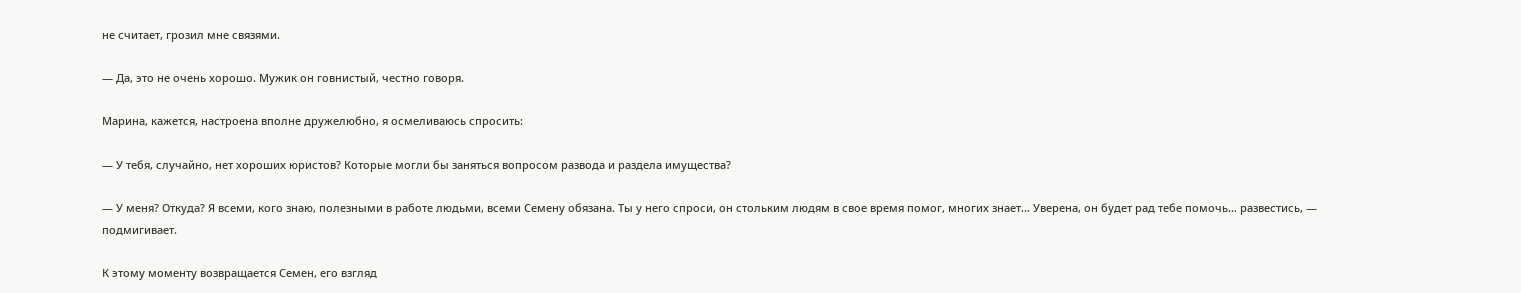не считает, грозил мне связями.

— Да, это не очень хорошо. Мужик он говнистый, честно говоря.

Марина, кажется, настроена вполне дружелюбно, я осмеливаюсь спросить:

— У тебя, случайно, нет хороших юристов? Которые могли бы заняться вопросом развода и раздела имущества?

— У меня? Откуда? Я всеми, кого знаю, полезными в работе людьми, всеми Семену обязана. Ты у него спроси, он стольким людям в свое время помог, многих знает… Уверена, он будет рад тебе помочь… развестись, — подмигивает.

К этому моменту возвращается Семен, его взгляд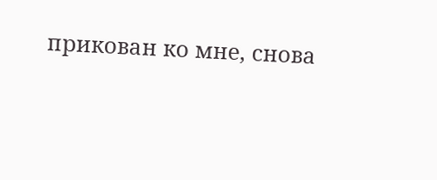прикован ко мне, снова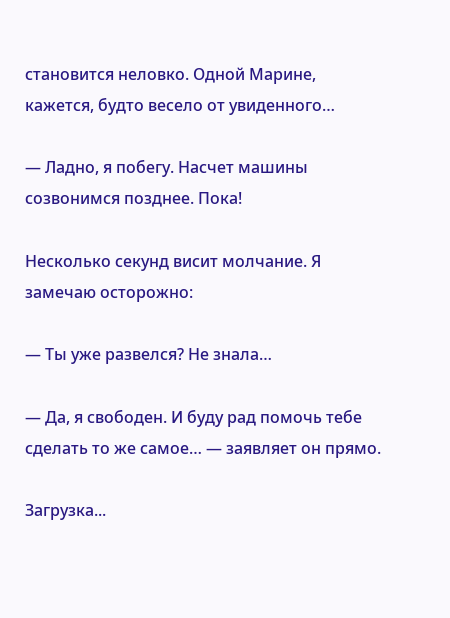становится неловко. Одной Марине, кажется, будто весело от увиденного…

— Ладно, я побегу. Насчет машины созвонимся позднее. Пока!

Несколько секунд висит молчание. Я замечаю осторожно:

— Ты уже развелся? Не знала…

— Да, я свободен. И буду рад помочь тебе сделать то же самое… — заявляет он прямо.

Загрузка...